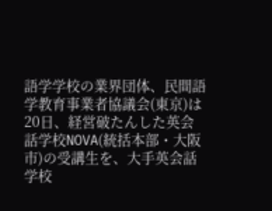語学学校の業界団体、民間語学教育事業者協議会(東京)は20日、経営破たんした英会話学校NOVA(統括本部・大阪市)の受講生を、大手英会話学校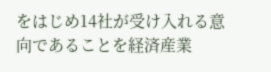をはじめ14社が受け入れる意向であることを経済産業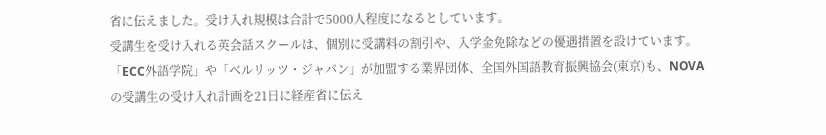省に伝えました。受け入れ規模は合計で5000人程度になるとしています。
受講生を受け入れる英会話スクールは、個別に受講料の割引や、入学金免除などの優遇措置を設けています。
「ECC外語学院」や「ベルリッツ・ジャパン」が加盟する業界団体、全国外国語教育振興協会(東京)も、NOVAの受講生の受け入れ計画を21日に経産省に伝え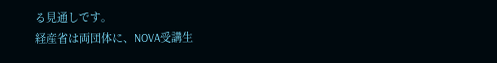る見通しです。
経産省は両団体に、NOVA受講生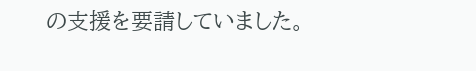の支援を要請していました。